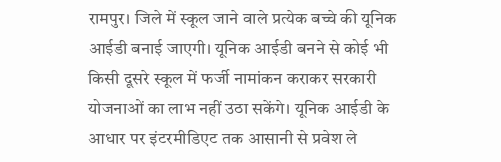रामपुर। जिले में स्कूल जाने वाले प्रत्येक बच्चे की यूनिक आईडी बनाई जाएगी। यूनिक आईडी बनने से कोई भी किसी दूसरे स्कूल में फर्जी नामांकन कराकर सरकारी योजनाओं का लाभ नहीं उठा सकेंगे। यूनिक आईडी के आधार पर इंटरमीडिएट तक आसानी से प्रवेश ले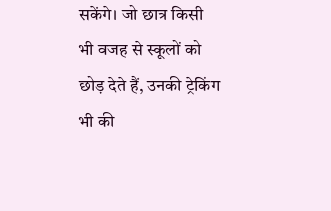सकेंगे। जो छात्र किसी भी वजह से स्कूलों को छोड़ देते हैं, उनकी ट्रेकिंग भी की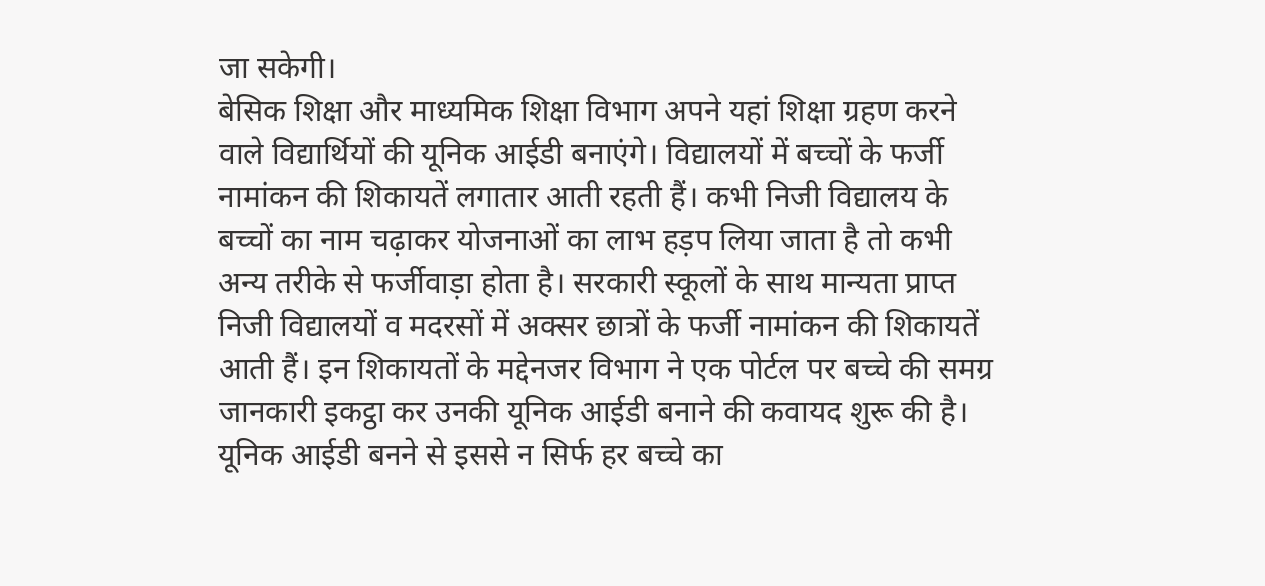जा सकेगी।
बेसिक शिक्षा और माध्यमिक शिक्षा विभाग अपने यहां शिक्षा ग्रहण करने वाले विद्यार्थियों की यूनिक आईडी बनाएंगे। विद्यालयों में बच्चों के फर्जी नामांकन की शिकायतें लगातार आती रहती हैं। कभी निजी विद्यालय के बच्चों का नाम चढ़ाकर योजनाओं का लाभ हड़प लिया जाता है तो कभी अन्य तरीके से फर्जीवाड़ा होता है। सरकारी स्कूलों के साथ मान्यता प्राप्त निजी विद्यालयों व मदरसों में अक्सर छात्रों के फर्जी नामांकन की शिकायतें आती हैं। इन शिकायतों के मद्देनजर विभाग ने एक पोर्टल पर बच्चे की समग्र जानकारी इकट्ठा कर उनकी यूनिक आईडी बनाने की कवायद शुरू की है।
यूनिक आईडी बनने से इससे न सिर्फ हर बच्चे का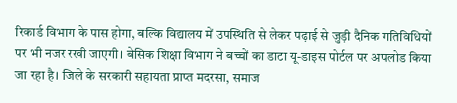रिकार्ड विभाग के पास होगा, बल्कि विद्यालय में उपस्थिति से लेकर पढ़ाई से जुड़ी दैनिक गतिविधियों पर भी नजर रखी जाएगी। बेसिक शिक्षा विभाग ने बच्चों का डाटा यू-डाइस पोर्टल पर अपलोड किया जा रहा है। जिले के सरकारी सहायता प्राप्त मदरसा, समाज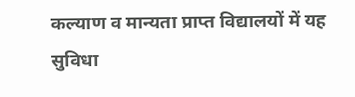कल्याण व मान्यता प्राप्त विद्यालयों में यह सुविधा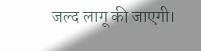जल्द लागू की जाएगी।